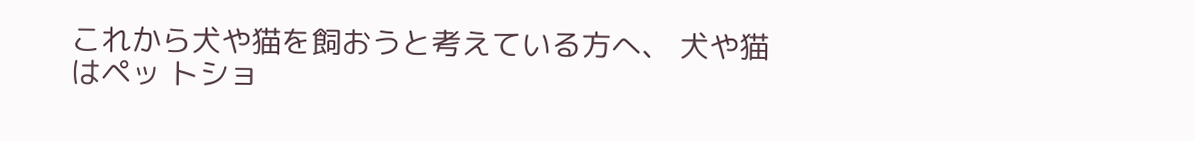これから犬や猫を飼おうと考えている方へ、 犬や猫はペッ トショ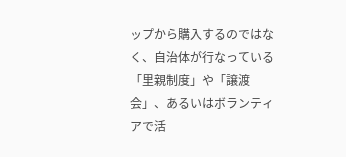ップから購入するのではなく、自治体が行なっている「里親制度」や「譲渡会」、あるいはボランティアで活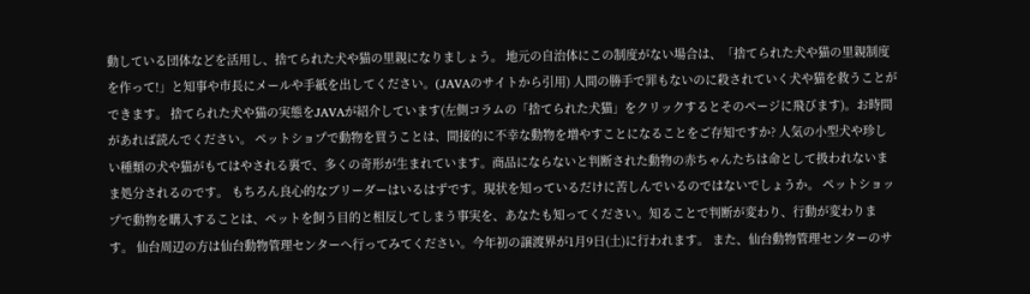動している団体などを活用し、捨てられた犬や猫の里親になりましょう。 地元の自治体にこの制度がない場合は、「捨てられた犬や猫の里親制度を作って!」と知事や市長にメールや手紙を出してください。(JAVAのサイトから引用) 人間の勝手で罪もないのに殺されていく犬や猫を救うことができます。 捨てられた犬や猫の実態をJAVAが紹介しています(左側コラムの「捨てられた犬猫」をクリックするとそのページに飛びます)。お時間があれば読んでください。 ペットショプで動物を買うことは、間接的に不幸な動物を増やすことになることをご存知ですか? 人気の小型犬や珍しい種類の犬や猫がもてはやされる裏で、多くの奇形が生まれています。商品にならないと判断された動物の赤ちゃんたちは命として扱われないまま処分されるのです。 もちろん良心的なブリーダーはいるはずです。現状を知っているだけに苦しんでいるのではないでしょうか。 ペットショップで動物を購入することは、ペットを飼う目的と相反してしまう事実を、あなたも知ってください。知ることで判断が変わり、行動が変わります。 仙台周辺の方は仙台動物管理センターへ行ってみてください。今年初の譲渡界が1月9日(土)に行われます。 また、仙台動物管理センターのサ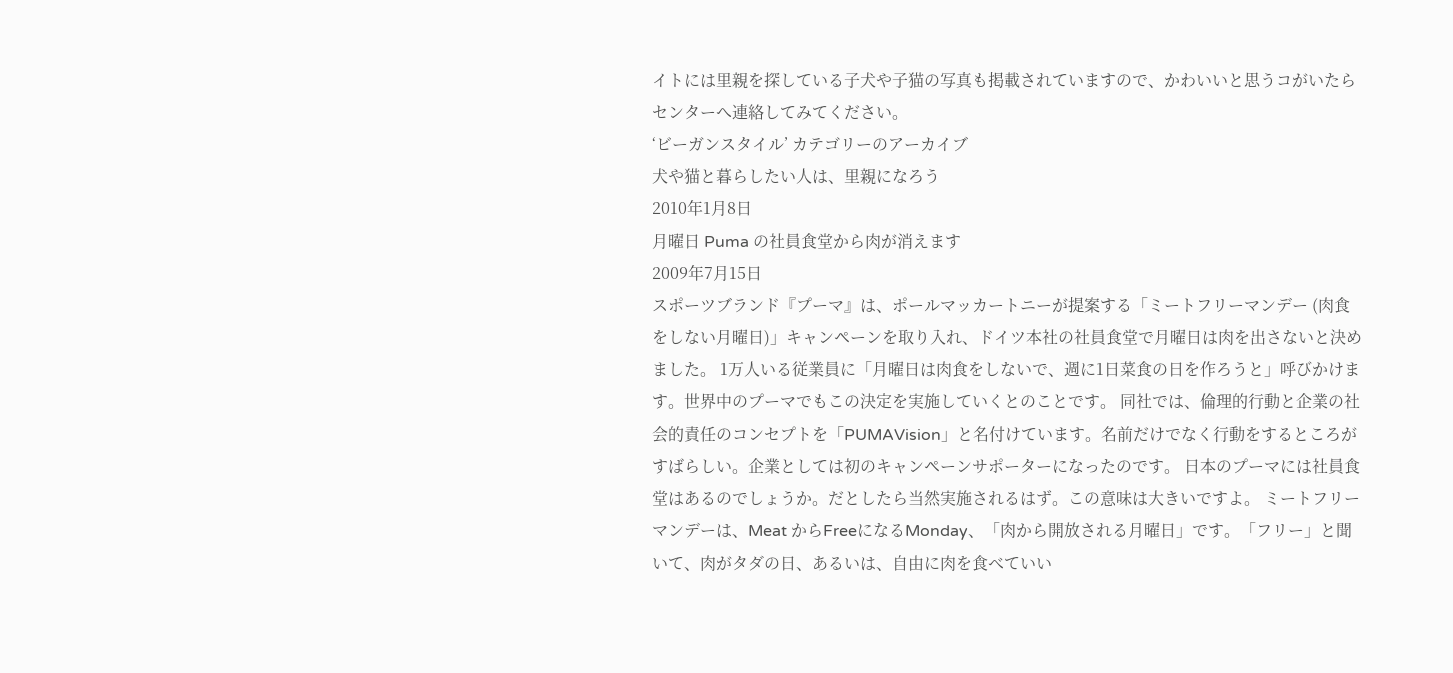イトには里親を探している子犬や子猫の写真も掲載されていますので、かわいいと思うコがいたらセンターへ連絡してみてください。
‘ビーガンスタイル’ カテゴリーのアーカイブ
犬や猫と暮らしたい人は、里親になろう
2010年1月8日
月曜日 Puma の社員食堂から肉が消えます
2009年7月15日
スポーツブランド『プーマ』は、ポールマッカートニーが提案する「ミートフリーマンデー (肉食をしない月曜日)」キャンペーンを取り入れ、ドイツ本社の社員食堂で月曜日は肉を出さないと決めました。 1万人いる従業員に「月曜日は肉食をしないで、週に1日菜食の日を作ろうと」呼びかけます。世界中のプーマでもこの決定を実施していくとのことです。 同社では、倫理的行動と企業の社会的責任のコンセプトを「PUMAVision」と名付けています。名前だけでなく行動をするところがすばらしい。企業としては初のキャンペーンサポーターになったのです。 日本のプーマには社員食堂はあるのでしょうか。だとしたら当然実施されるはず。この意味は大きいですよ。 ミートフリーマンデーは、Meat からFreeになるMonday、「肉から開放される月曜日」です。「フリー」と聞いて、肉がタダの日、あるいは、自由に肉を食べていい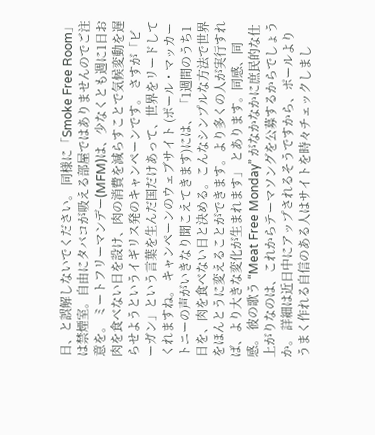日、と誤解しないでください。 同様に「Smoke Free Room」は禁煙室。自由にタバコが吸える部屋ではありませんのでご注意を。 ミートフリーマンデー(MFM)は、少なくとも週に1日お肉を食べない日を設け、肉の消費を減らすことで気候変動を遅らせようというイギリス発のキャンペーンです。 さすが「ビーガン」という言葉を生んだ国だけあって、世界をリードしてくれますね。 キャンペーンのウェブサイト (ポール・マッカートニーの声がいきなり聞こえてきます)には、 「1週間のうち1日を、肉を食べない日と決める。こんなシンプルな方法で世界をほんとうに変えることができます。より多くの人が実行すれば、より大きな変化が生まれます」 とあります。同感、同感。 彼の歌う “Meat Free Monday” がなかなかに庶民的な仕上がりなのは、これからテーマソングを公募するからでしょうか。 詳細は近日中にアップされるそうですから、ポールよりうまく作れる自信のある人はサイトを時々チェックしまし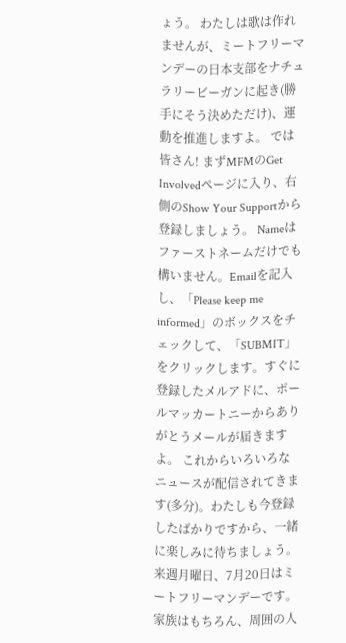ょう。 わたしは歌は作れませんが、ミートフリーマンデーの日本支部をナチュラリービーガンに起き(勝手にそう決めただけ)、運動を推進しますよ。 では皆さん! まずMFMのGet Involvedページに入り、右側のShow Your Supportから登録しましょう。 Nameはファーストネームだけでも構いません。Emailを記入し、「Please keep me informed」のボックスをチェックして、「SUBMIT」 をクリックします。すぐに登録したメルアドに、ポールマッカートニーからありがとうメールが届きますよ。 これからいろいろなニュースが配信されてきます(多分)。わたしも今登録したばかりですから、一緒に楽しみに待ちましょう。 来週月曜日、7月20日はミートフリーマンデーです。 家族はもちろん、周囲の人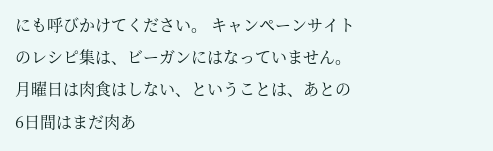にも呼びかけてください。 キャンペーンサイトのレシピ集は、ビーガンにはなっていません。月曜日は肉食はしない、ということは、あとの6日間はまだ肉あ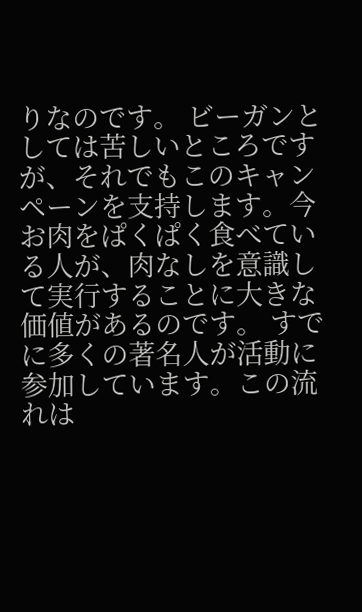りなのです。 ビーガンとしては苦しいところですが、それでもこのキャンペーンを支持します。今お肉をぱくぱく食べている人が、肉なしを意識して実行することに大きな価値があるのです。 すでに多くの著名人が活動に参加しています。この流れは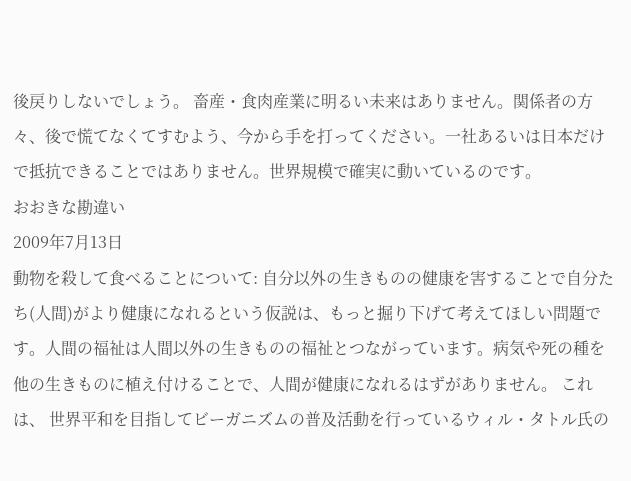後戻りしないでしょう。 畜産・食肉産業に明るい未来はありません。関係者の方々、後で慌てなくてすむよう、今から手を打ってください。一社あるいは日本だけで抵抗できることではありません。世界規模で確実に動いているのです。
おおきな勘違い
2009年7月13日
動物を殺して食べることについて: 自分以外の生きものの健康を害することで自分たち(人間)がより健康になれるという仮説は、もっと掘り下げて考えてほしい問題です。人間の福祉は人間以外の生きものの福祉とつながっています。病気や死の種を他の生きものに植え付けることで、人間が健康になれるはずがありません。 これは、 世界平和を目指してビーガニズムの普及活動を行っているウィル・タトル氏の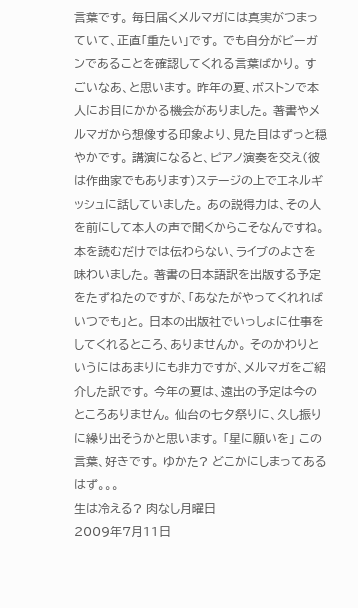言葉です。 毎日届くメルマガには真実がつまっていて、正直「重たい」です。 でも自分がビーガンであることを確認してくれる言葉ばかり。 すごいなあ、と思います。 昨年の夏、ボストンで本人にお目にかかる機会がありました。 著書やメルマガから想像する印象より、見た目はずっと穏やかです。 講演になると、ピアノ演奏を交え(彼は作曲家でもあります)ステージの上でエネルギッシュに話していました。 あの説得力は、その人を前にして本人の声で聞くからこそなんですね。 本を読むだけでは伝わらない、ライブのよさを味わいました。 著書の日本語訳を出版する予定をたずねたのですが、「あなたがやってくれればいつでも」と。 日本の出版社でいっしょに仕事をしてくれるところ、ありませんか。 そのかわりというにはあまりにも非力ですが、メルマガをご紹介した訳です。 今年の夏は、遠出の予定は今のところありません。 仙台の七夕祭りに、久し振りに繰り出そうかと思います。 「星に願いを」 この言葉、好きです。 ゆかた? どこかにしまってあるはず。。。
生は冷える? 肉なし月曜日
2009年7月11日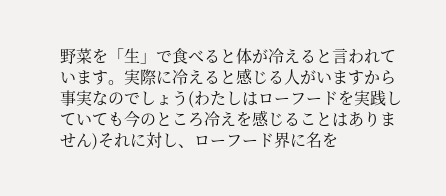野菜を「生」で食べると体が冷えると言われています。実際に冷えると感じる人がいますから事実なのでしょう(わたしはローフードを実践していても今のところ冷えを感じることはありません)それに対し、ローフード界に名を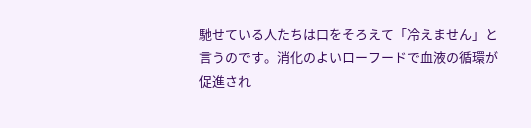馳せている人たちは口をそろえて「冷えません」と言うのです。消化のよいローフードで血液の循環が促進され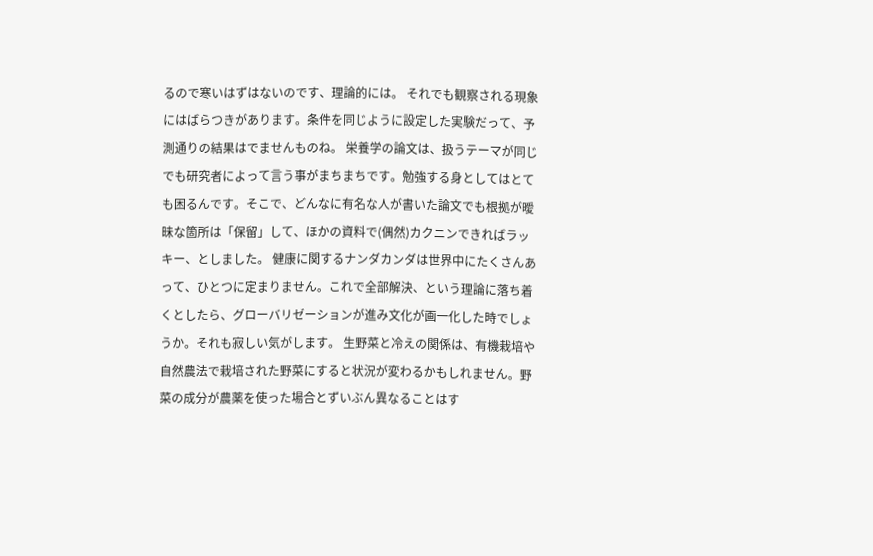るので寒いはずはないのです、理論的には。 それでも観察される現象にはばらつきがあります。条件を同じように設定した実験だって、予測通りの結果はでませんものね。 栄養学の論文は、扱うテーマが同じでも研究者によって言う事がまちまちです。勉強する身としてはとても困るんです。そこで、どんなに有名な人が書いた論文でも根拠が曖昧な箇所は「保留」して、ほかの資料で(偶然)カクニンできればラッキー、としました。 健康に関するナンダカンダは世界中にたくさんあって、ひとつに定まりません。これで全部解決、という理論に落ち着くとしたら、グローバリゼーションが進み文化が画一化した時でしょうか。それも寂しい気がします。 生野菜と冷えの関係は、有機栽培や自然農法で栽培された野菜にすると状況が変わるかもしれません。野菜の成分が農薬を使った場合とずいぶん異なることはす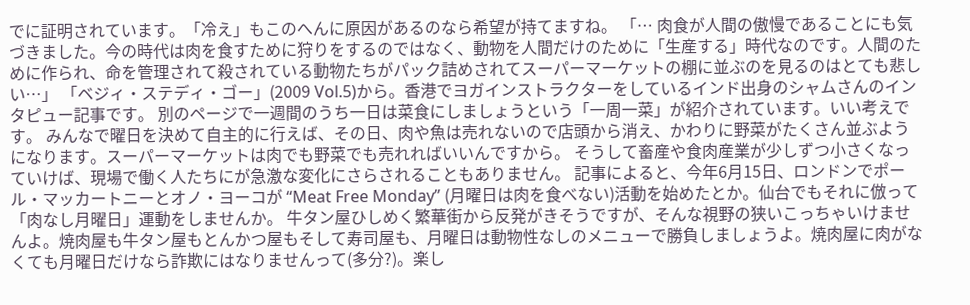でに証明されています。「冷え」もこのへんに原因があるのなら希望が持てますね。 「… 肉食が人間の傲慢であることにも気づきました。今の時代は肉を食すために狩りをするのではなく、動物を人間だけのために「生産する」時代なのです。人間のために作られ、命を管理されて殺されている動物たちがパック詰めされてスーパーマーケットの棚に並ぶのを見るのはとても悲しい…」 「ベジィ・ステディ・ゴー」(2009 Vol.5)から。香港でヨガインストラクターをしているインド出身のシャムさんのインタピュー記事です。 別のページで一週間のうち一日は菜食にしましょうという「一周一菜」が紹介されています。いい考えです。 みんなで曜日を決めて自主的に行えば、その日、肉や魚は売れないので店頭から消え、かわりに野菜がたくさん並ぶようになります。スーパーマーケットは肉でも野菜でも売れればいいんですから。 そうして畜産や食肉産業が少しずつ小さくなっていけば、現場で働く人たちにが急激な変化にさらされることもありません。 記事によると、今年6月15日、ロンドンでポール・マッカートニーとオノ・ヨーコが “Meat Free Monday” (月曜日は肉を食べない)活動を始めたとか。仙台でもそれに倣って「肉なし月曜日」運動をしませんか。 牛タン屋ひしめく繁華街から反発がきそうですが、そんな視野の狭いこっちゃいけませんよ。焼肉屋も牛タン屋もとんかつ屋もそして寿司屋も、月曜日は動物性なしのメニューで勝負しましょうよ。焼肉屋に肉がなくても月曜日だけなら詐欺にはなりませんって(多分?)。楽し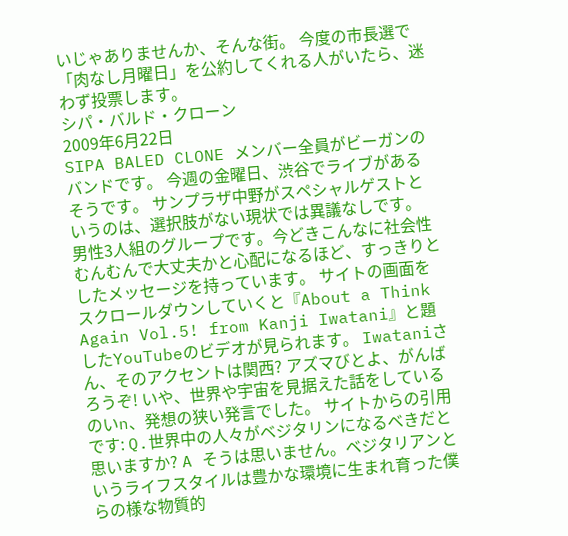いじゃありませんか、そんな街。 今度の市長選で「肉なし月曜日」を公約してくれる人がいたら、迷わず投票します。
シパ・バルド・クローン
2009年6月22日
SIPA BALED CLONE メンバー全員がビーガンのバンドです。 今週の金曜日、渋谷でライブがあるそうです。 サンプラザ中野がスペシャルゲストというのは、選択肢がない現状では異議なしです。 男性3人組のグループです。今どきこんなに社会性むんむんで大丈夫かと心配になるほど、すっきりとしたメッセージを持っています。 サイトの画面をスクロールダウンしていくと『About a Think Again Vol.5! from Kanji Iwatani』と題したYouTubeのビデオが見られます。 Iwataniさん、そのアクセントは関西? アズマびとよ、がんばろうぞ! いや、世界や宇宙を見据えた話をしているのいn、発想の狭い発言でした。 サイトからの引用です: Q.世界中の人々がベジタリンになるべきだと思いますか? A そうは思いません。ベジタリアンというライフスタイルは豊かな環境に生まれ育った僕らの様な物質的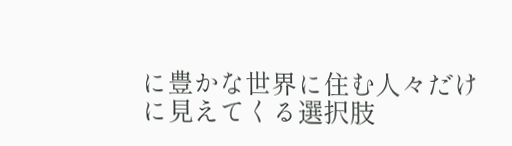に豊かな世界に住む人々だけに見えてくる選択肢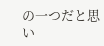の一つだと思い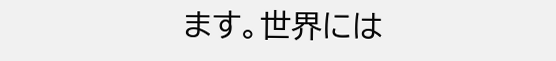ます。世界には